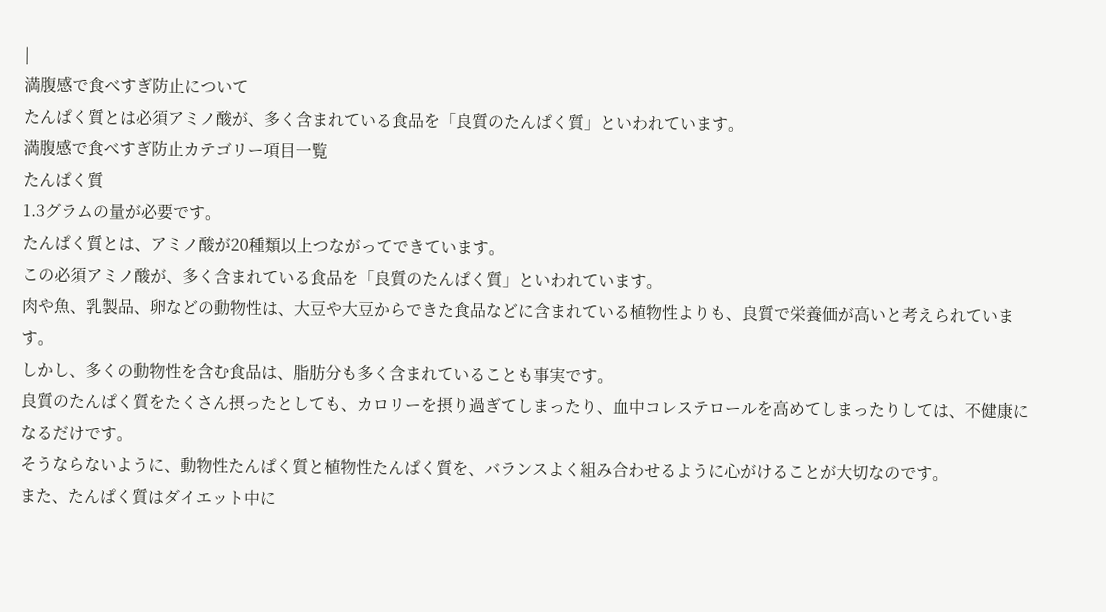|
満腹感で食べすぎ防止について
たんぱく質とは必須アミノ酸が、多く含まれている食品を「良質のたんぱく質」といわれています。
満腹感で食べすぎ防止カテゴリー項目一覧
たんぱく質
1.3グラムの量が必要です。
たんぱく質とは、アミノ酸が20種類以上つながってできています。
この必須アミノ酸が、多く含まれている食品を「良質のたんぱく質」といわれています。
肉や魚、乳製品、卵などの動物性は、大豆や大豆からできた食品などに含まれている植物性よりも、良質で栄養価が高いと考えられています。
しかし、多くの動物性を含む食品は、脂肪分も多く含まれていることも事実です。
良質のたんぱく質をたくさん摂ったとしても、カロリーを摂り過ぎてしまったり、血中コレステロールを高めてしまったりしては、不健康になるだけです。
そうならないように、動物性たんぱく質と植物性たんぱく質を、バランスよく組み合わせるように心がけることが大切なのです。
また、たんぱく質はダイエット中に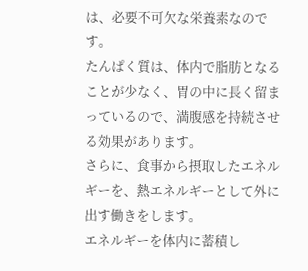は、必要不可欠な栄養素なのです。
たんぱく質は、体内で脂肪となることが少なく、胃の中に長く留まっているので、満腹感を持続させる効果があります。
さらに、食事から摂取したエネルギーを、熱エネルギーとして外に出す働きをします。
エネルギーを体内に蓄積し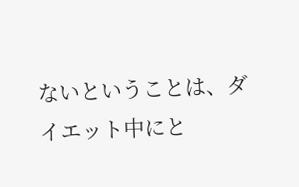ないということは、ダイエット中にと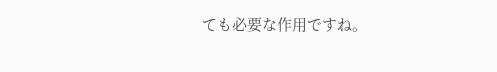ても必要な作用ですね。